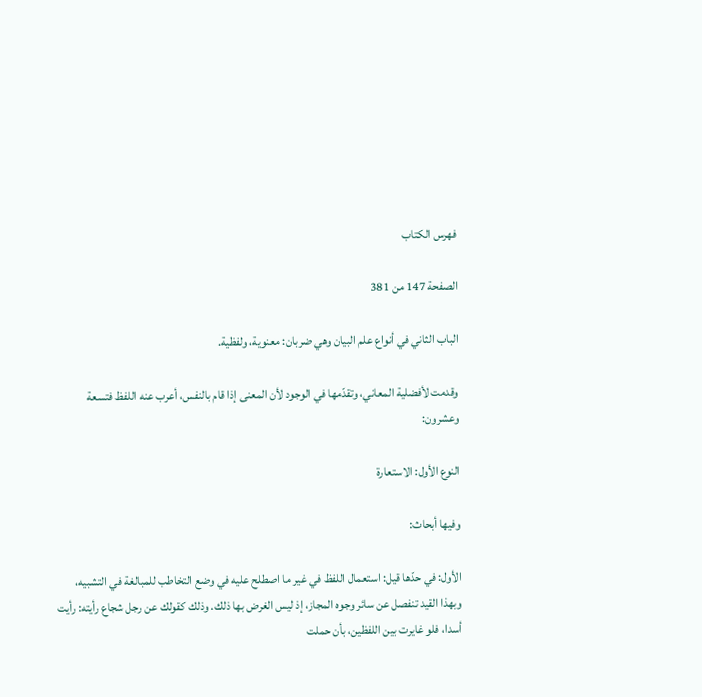فهرس الكتاب

الصفحة 147 من 381

الباب الثاني في أنواع علم البيان وهي ضربان: معنوية، ولفظية.

وقدمت لأفضلية المعاني، وتقدّمها في الوجود لأن المعنى إذا قام بالنفس، أعرب عنه اللفظ فتسعة وعشرون:

النوع الأول: الاستعارة

وفيها أبحاث:

الأول: في حدّها قيل: استعمال اللفظ في غير ما اصطلح عليه في وضع التخاطب للمبالغة في التشبيه، وبهذا القيد تنفصل عن سائر وجوه المجاز، إذ ليس الغرض بها ذلك. وذلك كقولك عن رجل شجاع رأيته: رأيت أسدا، فلو غايرت بين اللفظين، بأن حملت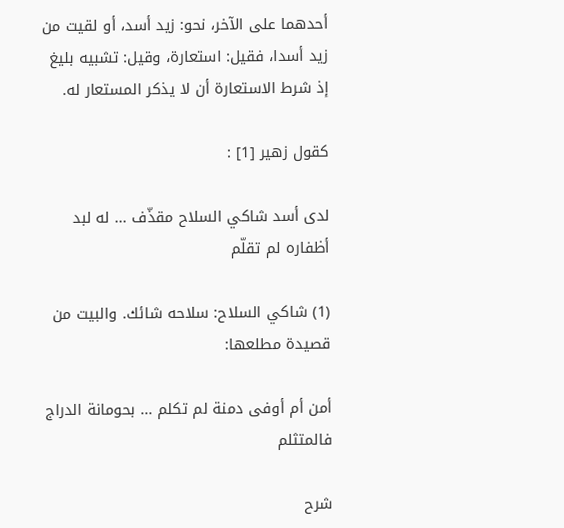أحدهما على الآخر، نحو: زيد أسد، أو لقيت من زيد أسدا، فقيل: استعارة، وقيل: تشبيه بليغ إذ شرط الاستعارة أن لا يذكر المستعار له.

كقول زهير [1] :

لدى أسد شاكي السلاح مقذّف ... له لبد أظفاره لم تقلّم

(1) شاكي السلاح: سلاحه شائك. والبيت من قصيدة مطلعها:

أمن أم أوفى دمنة لم تكلم ... بحومانة الدراج فالمتثلم

شرح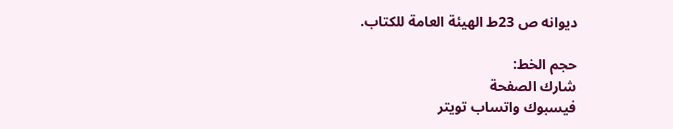ديوانه ص 23ط الهيئة العامة للكتاب.

حجم الخط:
شارك الصفحة
فيسبوك واتساب تويتر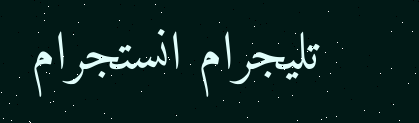تليجرام انستجرام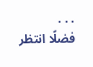. . .
فضلًا انتظر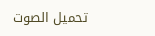تحميل الصوت